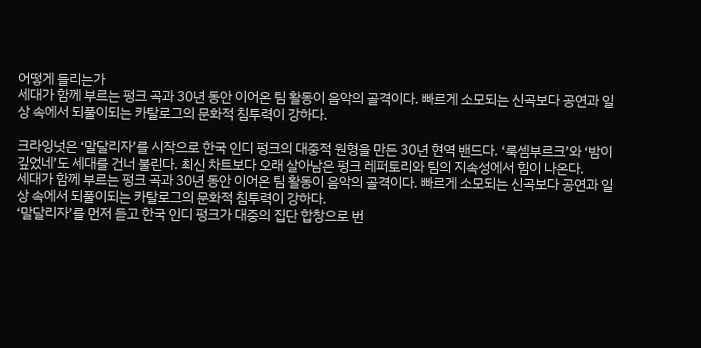어떻게 들리는가
세대가 함께 부르는 펑크 곡과 30년 동안 이어온 팀 활동이 음악의 골격이다. 빠르게 소모되는 신곡보다 공연과 일상 속에서 되풀이되는 카탈로그의 문화적 침투력이 강하다.

크라잉넛은 ‘말달리자’를 시작으로 한국 인디 펑크의 대중적 원형을 만든 30년 현역 밴드다. ‘룩셈부르크’와 ‘밤이 깊었네’도 세대를 건너 불린다. 최신 차트보다 오래 살아남은 펑크 레퍼토리와 팀의 지속성에서 힘이 나온다.
세대가 함께 부르는 펑크 곡과 30년 동안 이어온 팀 활동이 음악의 골격이다. 빠르게 소모되는 신곡보다 공연과 일상 속에서 되풀이되는 카탈로그의 문화적 침투력이 강하다.
‘말달리자’를 먼저 듣고 한국 인디 펑크가 대중의 집단 합창으로 번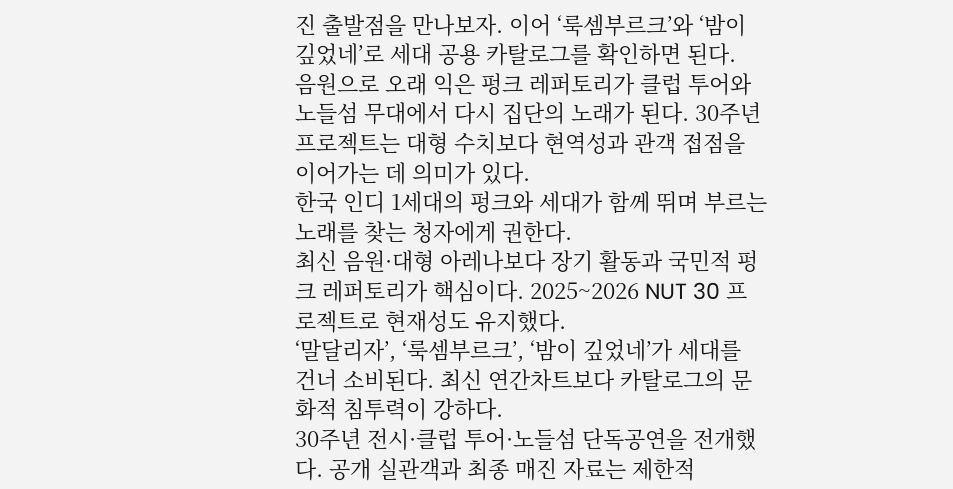진 출발점을 만나보자. 이어 ‘룩셈부르크’와 ‘밤이 깊었네’로 세대 공용 카탈로그를 확인하면 된다.
음원으로 오래 익은 펑크 레퍼토리가 클럽 투어와 노들섬 무대에서 다시 집단의 노래가 된다. 30주년 프로젝트는 대형 수치보다 현역성과 관객 접점을 이어가는 데 의미가 있다.
한국 인디 1세대의 펑크와 세대가 함께 뛰며 부르는 노래를 찾는 청자에게 권한다.
최신 음원·대형 아레나보다 장기 활동과 국민적 펑크 레퍼토리가 핵심이다. 2025~2026 NUT 30 프로젝트로 현재성도 유지했다.
‘말달리자’, ‘룩셈부르크’, ‘밤이 깊었네’가 세대를 건너 소비된다. 최신 연간차트보다 카탈로그의 문화적 침투력이 강하다.
30주년 전시·클럽 투어·노들섬 단독공연을 전개했다. 공개 실관객과 최종 매진 자료는 제한적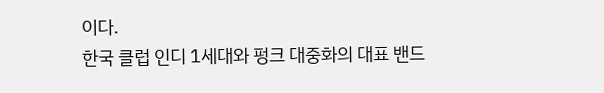이다.
한국 클럽 인디 1세대와 펑크 대중화의 대표 밴드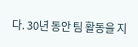다. 30년 동안 팀 활동을 지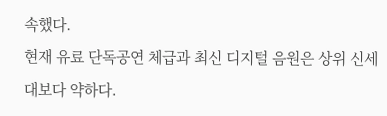속했다.
현재 유료 단독공연 체급과 최신 디지털 음원은 상위 신세대보다 약하다.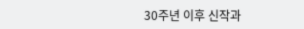30주년 이후 신작과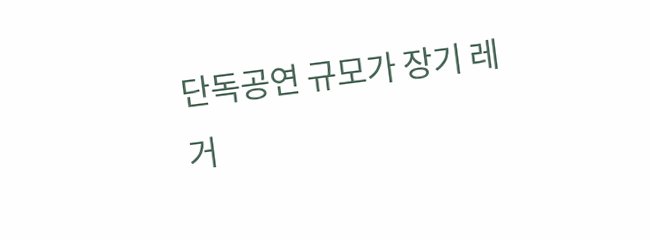단독공연 규모가 장기 레거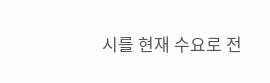시를 현재 수요로 전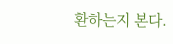환하는지 본다.